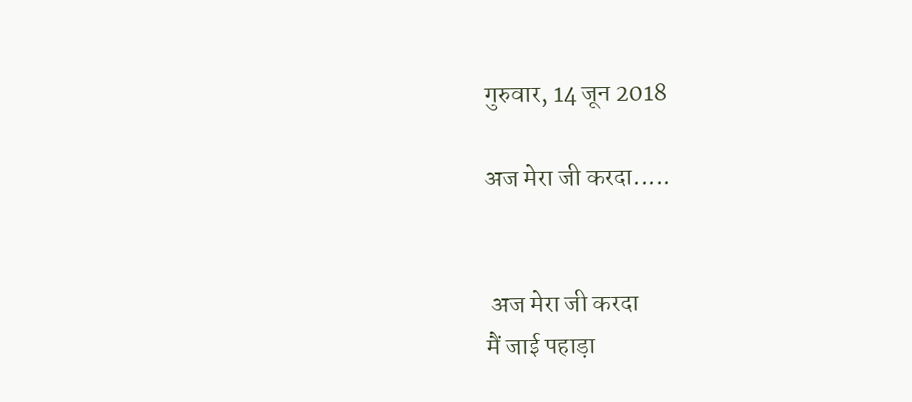गुरुवार, 14 जून 2018

अज मेरा जी करदा.....


 अज मेरा जी करदा
मैं जाई पहाड़ा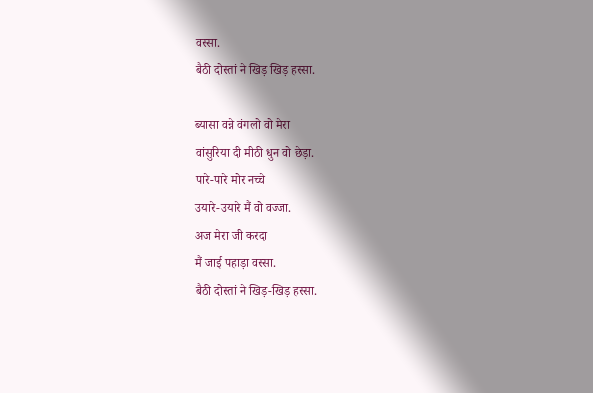वस्सा.
बैठी दोस्तां ने खिड़ खिड़ हस्सा.

ब्यासा वन्ने वंगलो वो मेरा
वांसुरिया दी मीठी धुन वो छेड़ा.
पारे-पारे मोर नच्चे
उयारे-उयारे मैं वो वज्जा.
अज मेरा जी करदा
मैं जाई पहाड़ा वस्सा.
बैठी दोस्तां ने खिड़-खिड़ हस्सा.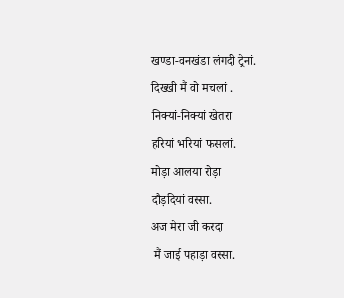खण्डा-वनखंडा लंगदी ट्रेनां.
दिख्खी मैं वो मचलां .
निक्यां-निक्यां खेतरा
हरियां भरियां फसलां.
मोड़ा आलया रोड़ा
दौड़दियां वस्सा.
अज मेरा जी करदा
 मैं जाई पहाड़ा वस्सा.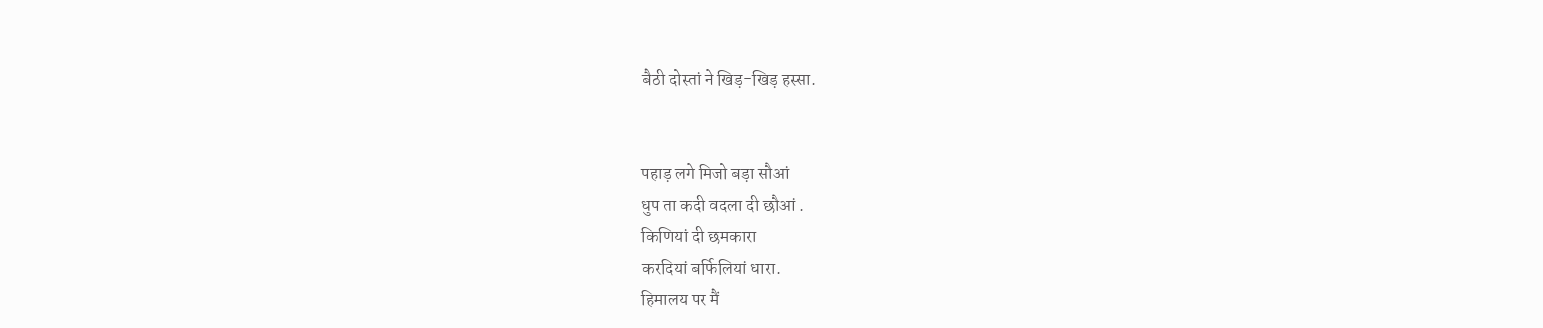बैठी दोस्तां ने खिड़-खिड़ हस्सा.


पहाड़ लगे मिजो बड़ा सौआं
धुप ता कदी वदला दी छौआं .
किणियां दी छमकारा
करदियां बर्फिलियां धारा.
हिमालय पर मैं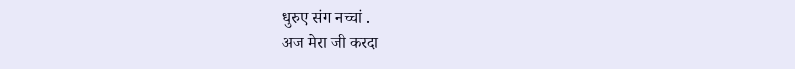धुरुए संग नच्चां .
अज मेरा जी करदा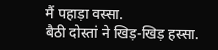मैं पहाड़ा वस्सा.
बैठी दोस्तां ने खिड़-खिड़ हस्सा.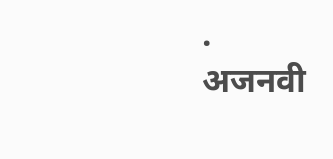.                                                       अजनवी